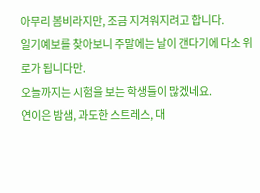아무리 봄비라지만, 조금 지겨워지려고 합니다.
일기예보를 찾아보니 주말에는 날이 갠다기에 다소 위로가 됩니다만.
오늘까지는 시험을 보는 학생들이 많겠네요.
연이은 밤샘, 과도한 스트레스, 대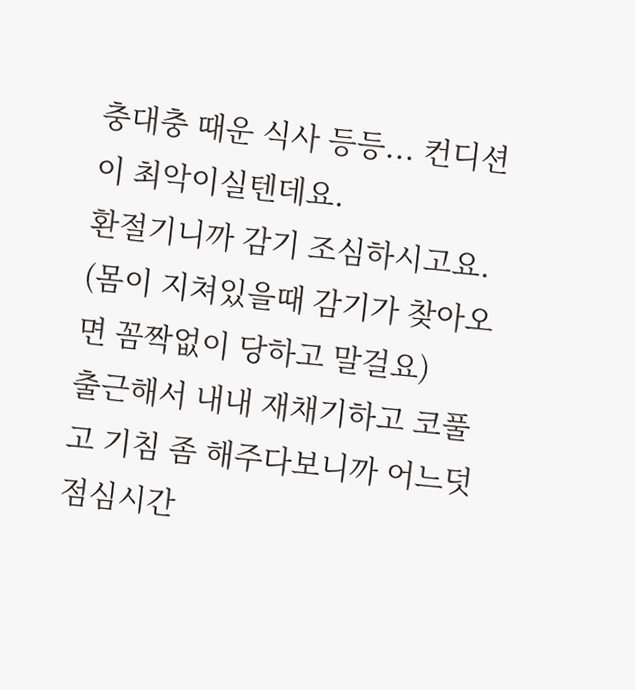충대충 때운 식사 등등... 컨디션이 최악이실텐데요.
환절기니까 감기 조심하시고요. (몸이 지쳐있을때 감기가 찾아오면 꼼짝없이 당하고 말걸요)
출근해서 내내 재채기하고 코풀고 기침 좀 해주다보니까 어느덧 점심시간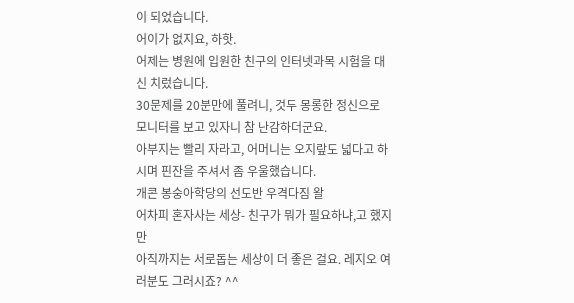이 되었습니다.
어이가 없지요, 하핫.
어제는 병원에 입원한 친구의 인터넷과목 시험을 대신 치렀습니다.
30문제를 20분만에 풀려니, 것두 몽롱한 정신으로 모니터를 보고 있자니 참 난감하더군요.
아부지는 빨리 자라고, 어머니는 오지랖도 넓다고 하시며 핀잔을 주셔서 좀 우울했습니다.
개콘 봉숭아학당의 선도반 우격다짐 왈
어차피 혼자사는 세상- 친구가 뭐가 필요하냐,고 했지만
아직까지는 서로돕는 세상이 더 좋은 걸요. 레지오 여러분도 그러시죠? ^^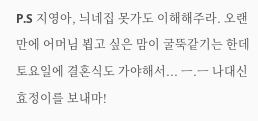P.S 지영아, 늬네집 못가도 이해해주라. 오랜만에 어머님 뵙고 싶은 맘이 굴뚝같기는 한데
토요일에 결혼식도 가야해서... ㅡ.ㅡ 나대신 효정이를 보내마!